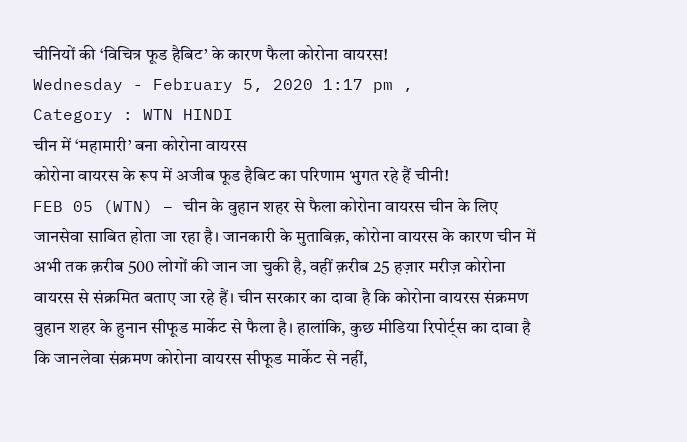चीनियों की ‘विचित्र फूड हैबिट’ के कारण फैला कोरोना वायरस!
Wednesday - February 5, 2020 1:17 pm ,
Category : WTN HINDI
चीन में ‘महामारी’ बना कोरोना वायरस
कोरोना वायरस के रूप में अजीब फूड हैबिट का परिणाम भुगत रहे हैं चीनी!
FEB 05 (WTN) – चीन के वुहान शहर से फैला कोरोना वायरस चीन के लिए जानसेवा साबित होता जा रहा है। जानकारी के मुताबिक़, कोरोना वायरस के कारण चीन में अभी तक क़रीब 500 लोगों की जान जा चुकी है, वहीं क़रीब 25 हज़ार मरीज़ कोरोना वायरस से संक्रमित बताए जा रहे हैं। चीन सरकार का दावा है कि कोरोना वायरस संक्रमण वुहान शहर के हुनान सीफूड मार्केट से फैला है। हालांकि, कुछ मीडिया रिपोर्ट्स का दावा है कि जानलेवा संक्रमण कोरोना वायरस सीफूड मार्केट से नहीं,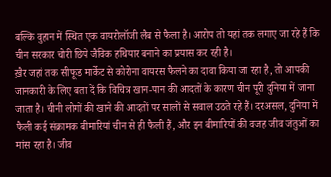बल्कि वुहान में स्थित एक वायरोलॉजी लैब से फैला है। आरोप तो यहां तक लगाए जा रहे हैं कि चीन सरकार चोरी छिपे जैविक हथियार बनाने का प्रयास कर रही है।
ख़ैर जहां तक सीफूड मार्केट से कोरोना वायरस फैलने का दावा किया जा रहा है, तो आपकी जानकारी के लिए बता दें कि विचित्र खान-पान की आदतों के कारण चीन पूरी दुनिया में जाना जाता है। चीनी लोगों की खाने की आदतों पर सालों से सवाल उठते रहे हैं। दरअसल, दुनिया में फैली कई संक्रामक बीमारियां चीन से ही फैली हैं, और इन बीमारियों की वजह जीव जंतुओं का मांस रहा है। जीव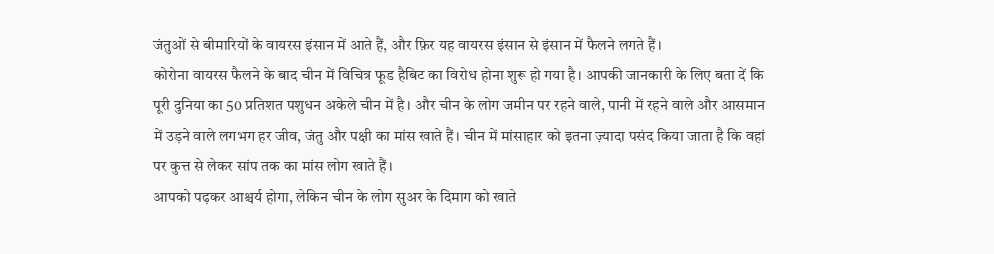जंतुओं से बीमारियों के वायरस इंसान में आते हैं, और फ़िर यह वायरस इंसान से इंसान में फैलने लगते हैं।
कोरोना वायरस फैलने के बाद चीन में विचित्र फूड हैबिट का विरोध होना शुरू हो गया है। आपकी जानकारी के लिए बता दें कि पूरी दुनिया का 50 प्रतिशत पशुधन अकेले चीन में है। और चीन के लोग जमीन पर रहने वाले, पानी में रहने वाले और आसमान में उड़ने वाले लगभग हर जीव, जंतु और पक्षी का मांस खाते हैं। चीन में मांसाहार को इतना ज़्यादा पसंद किया जाता है कि वहां पर कुत्त से लेकर सांप तक का मांस लोग खाते हैं।
आपको पढ़कर आश्चर्य होगा, लेकिन चीन के लोग सुअर के दिमाग को खाते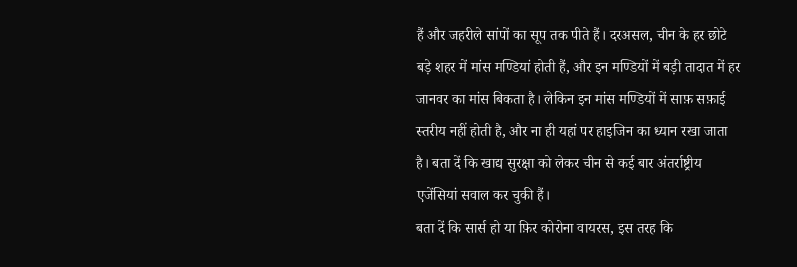हैं और जहरीले सांपों का सूप तक पीते हैं। दरअसल, चीन के हर छोटे बड़े शहर में मांस मण्डियां होती हैं, और इन मण्डियों में बड़ी तादात में हर जानवर का मांस बिकता है। लेकिन इन मांस मण्डियों में साफ़ सफ़ाई स्तरीय नहीं होती है, और ना ही यहां पर हाइजिन का ध्यान रखा जाता है। बता दें कि खाद्य सुरक्षा को लेकर चीन से कई बार अंतर्राष्ट्रीय एजेंसियां सवाल कर चुकी हैं।
बता दें कि सार्स हो या फ़िर कोरोना वायरस, इस तरह कि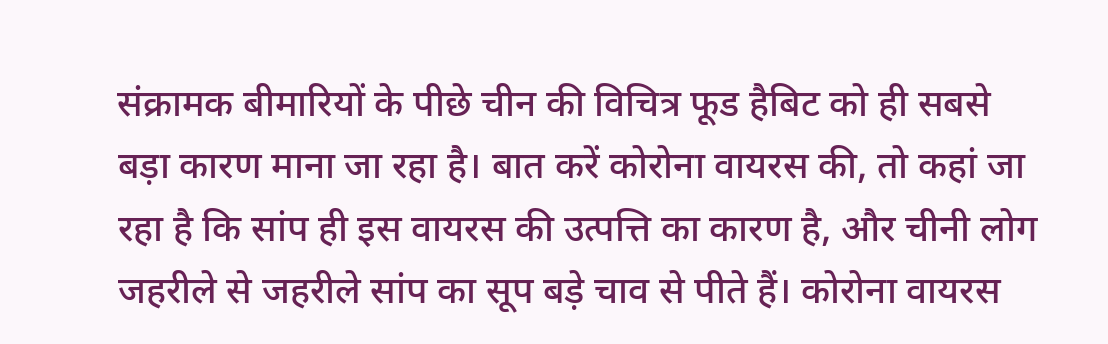संक्रामक बीमारियों के पीछे चीन की विचित्र फूड हैबिट को ही सबसे बड़ा कारण माना जा रहा है। बात करें कोरोना वायरस की, तो कहां जा रहा है कि सांप ही इस वायरस की उत्पत्ति का कारण है, और चीनी लोग जहरीले से जहरीले सांप का सूप बड़े चाव से पीते हैं। कोरोना वायरस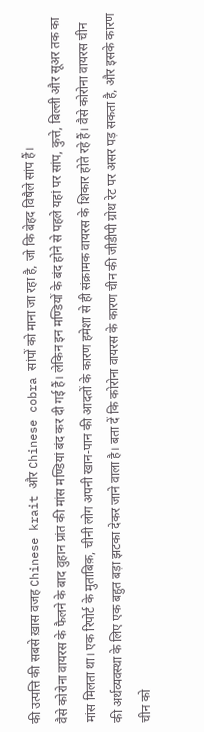की उत्पत्ति की सबसे ख़ास वजह Chinese krait और Chinese cobra सांपों को माना जा रहा है, जो कि बेहद विषैले सांप हैं।
वैसे कोरोना वायरस के फैलने के बाद वुहान प्रांत की मांस मण्डियां बंद कर दी गई हैं। लेकिन इन मण्डियों के बंद होने से पहले यहां पर सांप, कुत्ते, बिल्ली और सूअर तक का मांस मिलता था। एक रिपोर्ट के मुताबिक़, चीनी लोग अपनी खान-पान की आदतों के कारण हमेशा से ही संक्रामक वायरस के शिकार होते रहे हैं। वैसे कोरोना वायरस चीन की अर्थव्यवस्था के लिए एक बहुत बड़ा झटका देकर जाने वाला है। बता दें कि कोरोना वायरस के कारण चीन की जीडीपी ग्रोथ रेट पर असर पड़ सकता है, और इसके कारण चीन को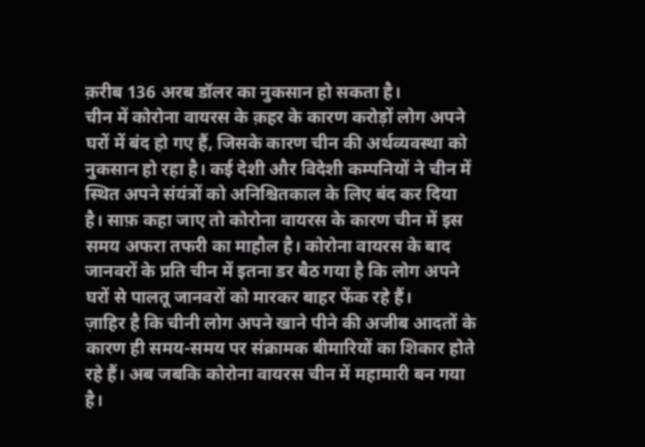क़रीब 136 अरब डॉलर का नुकसान हो सकता है।
चीन में कोरोना वायरस के क़हर के कारण करोड़ों लोग अपने घरों में बंद हो गए हैं, जिसके कारण चीन की अर्थव्यवस्था को नुकसान हो रहा है। कई देशी और विदेशी कम्पनियों ने चीन में स्थित अपने संयंत्रों को अनिश्चितकाल के लिए बंद कर दिया है। साफ़ कहा जाए तो कोरोना वायरस के कारण चीन में इस समय अफरा तफरी का माहौल है। कोरोना वायरस के बाद जानवरों के प्रति चीन में इतना डर बैठ गया है कि लोग अपने घरों से पालतू जानवरों को मारकर बाहर फेंक रहे हैं।
ज़ाहिर है कि चीनी लोग अपने खाने पीने की अजीब आदतों के कारण ही समय-समय पर संक्रामक बीमारियों का शिकार होते रहे हैं। अब जबकि कोरोना वायरस चीन में महामारी बन गया है।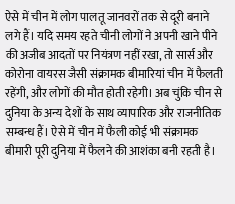ऐसे में चीन में लोग पालतू जानवरों तक से दूरी बनाने लगे हैं। यदि समय रहते चीनी लोगों ने अपनी खाने पीने की अजीब आदतों पर नियंत्रण नहीं रखा, तो सार्स और कोरोना वायरस जैसी संक्रामक बीमारियां चीन में फैलती रहेंगी, और लोगों की मौत होती रहेगी। अब चुंकि चीन से दुनिया के अन्य देशों के साथ व्यापारिक और राजनीतिक सम्बन्ध हैं। ऐसे में चीन में फैली कोई भी संक्रामक बीमारी पूरी दुनिया में फैलने की आशंका बनी रहती है।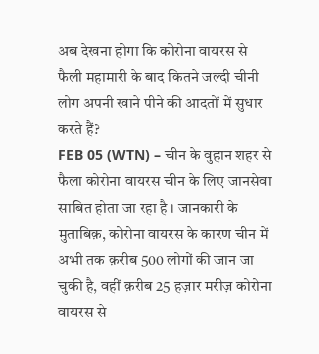अब देखना होगा कि कोरोना वायरस से फैली महामारी के बाद कितने जल्दी चीनी लोग अपनी खाने पीने की आदतों में सुधार करते हैं?
FEB 05 (WTN) – चीन के वुहान शहर से फैला कोरोना वायरस चीन के लिए जानसेवा साबित होता जा रहा है। जानकारी के मुताबिक़, कोरोना वायरस के कारण चीन में अभी तक क़रीब 500 लोगों की जान जा चुकी है, वहीं क़रीब 25 हज़ार मरीज़ कोरोना वायरस से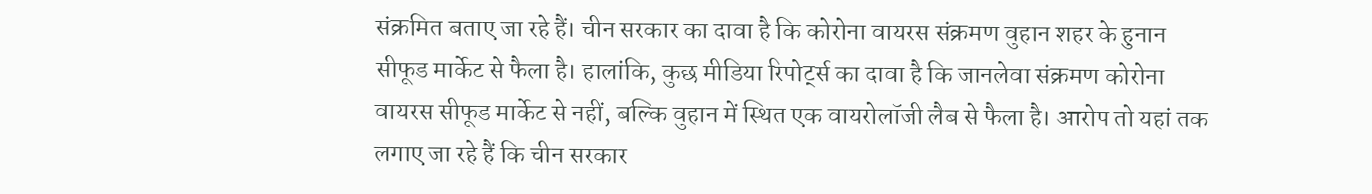संक्रमित बताए जा रहे हैं। चीन सरकार का दावा है कि कोरोना वायरस संक्रमण वुहान शहर के हुनान सीफूड मार्केट से फैला है। हालांकि, कुछ मीडिया रिपोर्ट्स का दावा है कि जानलेवा संक्रमण कोरोना वायरस सीफूड मार्केट से नहीं, बल्कि वुहान में स्थित एक वायरोलॉजी लैब से फैला है। आरोप तो यहां तक लगाए जा रहे हैं कि चीन सरकार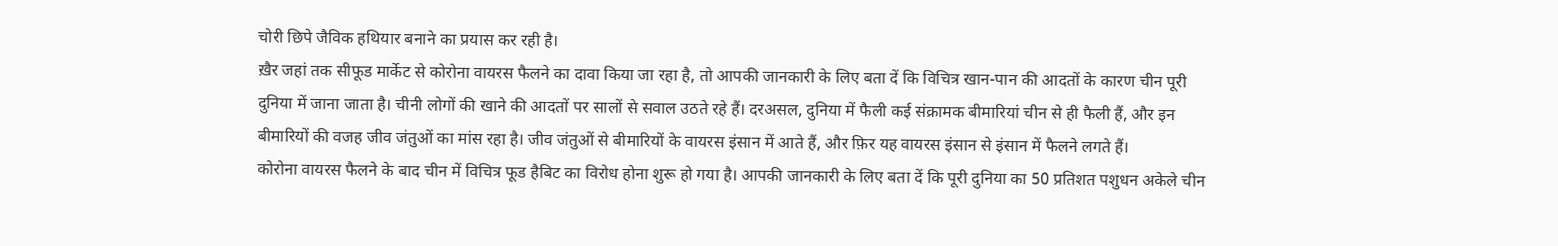चोरी छिपे जैविक हथियार बनाने का प्रयास कर रही है।
ख़ैर जहां तक सीफूड मार्केट से कोरोना वायरस फैलने का दावा किया जा रहा है, तो आपकी जानकारी के लिए बता दें कि विचित्र खान-पान की आदतों के कारण चीन पूरी दुनिया में जाना जाता है। चीनी लोगों की खाने की आदतों पर सालों से सवाल उठते रहे हैं। दरअसल, दुनिया में फैली कई संक्रामक बीमारियां चीन से ही फैली हैं, और इन बीमारियों की वजह जीव जंतुओं का मांस रहा है। जीव जंतुओं से बीमारियों के वायरस इंसान में आते हैं, और फ़िर यह वायरस इंसान से इंसान में फैलने लगते हैं।
कोरोना वायरस फैलने के बाद चीन में विचित्र फूड हैबिट का विरोध होना शुरू हो गया है। आपकी जानकारी के लिए बता दें कि पूरी दुनिया का 50 प्रतिशत पशुधन अकेले चीन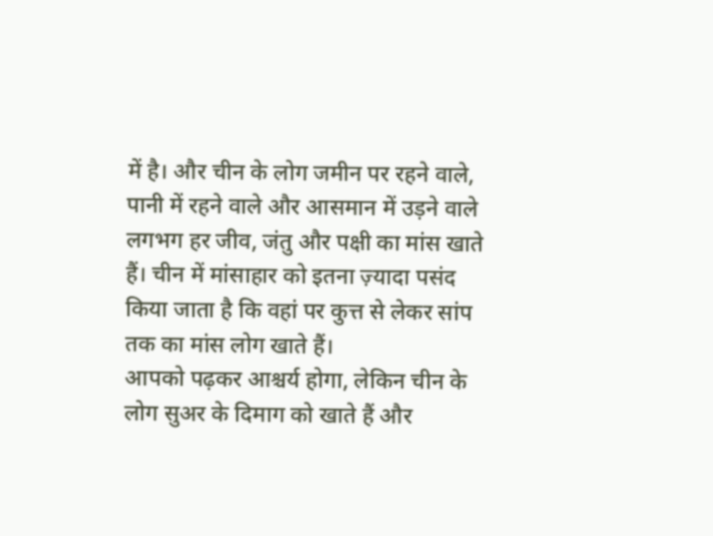में है। और चीन के लोग जमीन पर रहने वाले, पानी में रहने वाले और आसमान में उड़ने वाले लगभग हर जीव, जंतु और पक्षी का मांस खाते हैं। चीन में मांसाहार को इतना ज़्यादा पसंद किया जाता है कि वहां पर कुत्त से लेकर सांप तक का मांस लोग खाते हैं।
आपको पढ़कर आश्चर्य होगा, लेकिन चीन के लोग सुअर के दिमाग को खाते हैं और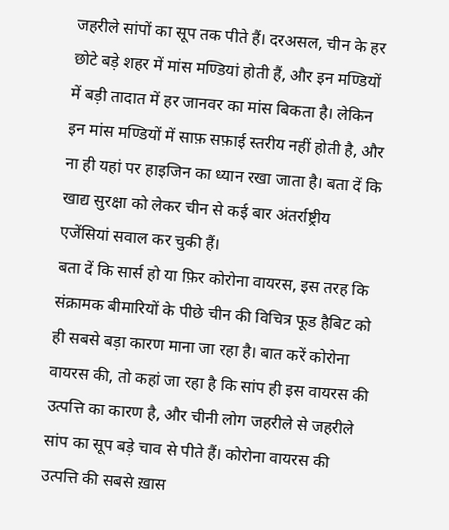जहरीले सांपों का सूप तक पीते हैं। दरअसल, चीन के हर छोटे बड़े शहर में मांस मण्डियां होती हैं, और इन मण्डियों में बड़ी तादात में हर जानवर का मांस बिकता है। लेकिन इन मांस मण्डियों में साफ़ सफ़ाई स्तरीय नहीं होती है, और ना ही यहां पर हाइजिन का ध्यान रखा जाता है। बता दें कि खाद्य सुरक्षा को लेकर चीन से कई बार अंतर्राष्ट्रीय एजेंसियां सवाल कर चुकी हैं।
बता दें कि सार्स हो या फ़िर कोरोना वायरस, इस तरह कि संक्रामक बीमारियों के पीछे चीन की विचित्र फूड हैबिट को ही सबसे बड़ा कारण माना जा रहा है। बात करें कोरोना वायरस की, तो कहां जा रहा है कि सांप ही इस वायरस की उत्पत्ति का कारण है, और चीनी लोग जहरीले से जहरीले सांप का सूप बड़े चाव से पीते हैं। कोरोना वायरस की उत्पत्ति की सबसे ख़ास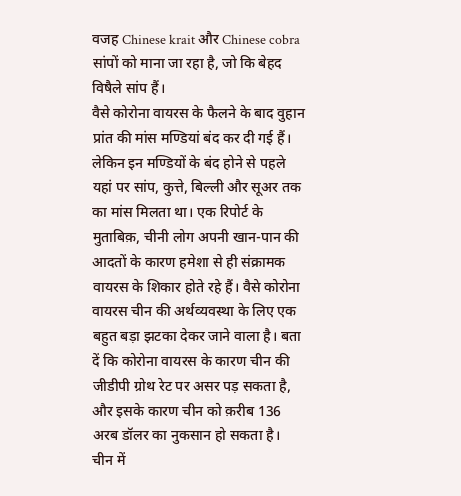वजह Chinese krait और Chinese cobra सांपों को माना जा रहा है, जो कि बेहद विषैले सांप हैं।
वैसे कोरोना वायरस के फैलने के बाद वुहान प्रांत की मांस मण्डियां बंद कर दी गई हैं। लेकिन इन मण्डियों के बंद होने से पहले यहां पर सांप, कुत्ते, बिल्ली और सूअर तक का मांस मिलता था। एक रिपोर्ट के मुताबिक़, चीनी लोग अपनी खान-पान की आदतों के कारण हमेशा से ही संक्रामक वायरस के शिकार होते रहे हैं। वैसे कोरोना वायरस चीन की अर्थव्यवस्था के लिए एक बहुत बड़ा झटका देकर जाने वाला है। बता दें कि कोरोना वायरस के कारण चीन की जीडीपी ग्रोथ रेट पर असर पड़ सकता है, और इसके कारण चीन को क़रीब 136 अरब डॉलर का नुकसान हो सकता है।
चीन में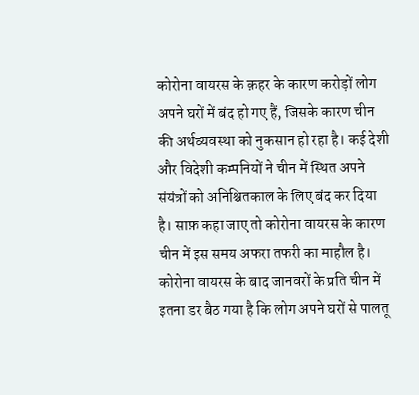कोरोना वायरस के क़हर के कारण करोड़ों लोग अपने घरों में बंद हो गए हैं, जिसके कारण चीन की अर्थव्यवस्था को नुकसान हो रहा है। कई देशी और विदेशी कम्पनियों ने चीन में स्थित अपने संयंत्रों को अनिश्चितकाल के लिए बंद कर दिया है। साफ़ कहा जाए तो कोरोना वायरस के कारण चीन में इस समय अफरा तफरी का माहौल है। कोरोना वायरस के बाद जानवरों के प्रति चीन में इतना डर बैठ गया है कि लोग अपने घरों से पालतू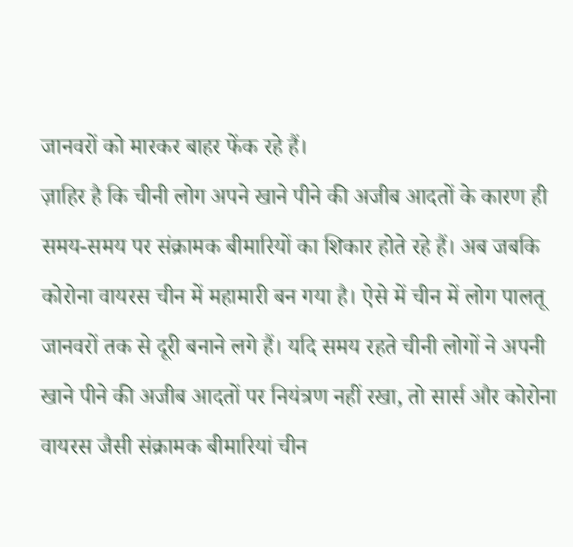जानवरों को मारकर बाहर फेंक रहे हैं।
ज़ाहिर है कि चीनी लोग अपने खाने पीने की अजीब आदतों के कारण ही समय-समय पर संक्रामक बीमारियों का शिकार होते रहे हैं। अब जबकि कोरोना वायरस चीन में महामारी बन गया है। ऐसे में चीन में लोग पालतू जानवरों तक से दूरी बनाने लगे हैं। यदि समय रहते चीनी लोगों ने अपनी खाने पीने की अजीब आदतों पर नियंत्रण नहीं रखा, तो सार्स और कोरोना वायरस जैसी संक्रामक बीमारियां चीन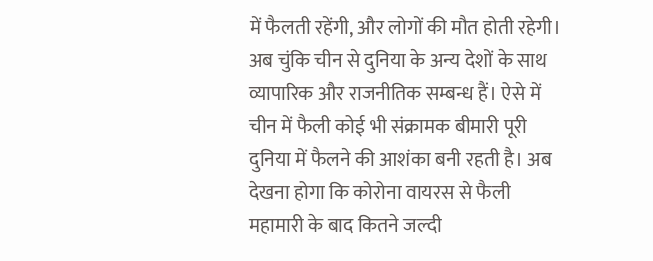में फैलती रहेंगी, और लोगों की मौत होती रहेगी। अब चुंकि चीन से दुनिया के अन्य देशों के साथ व्यापारिक और राजनीतिक सम्बन्ध हैं। ऐसे में चीन में फैली कोई भी संक्रामक बीमारी पूरी दुनिया में फैलने की आशंका बनी रहती है। अब देखना होगा कि कोरोना वायरस से फैली महामारी के बाद कितने जल्दी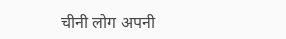चीनी लोग अपनी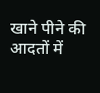खाने पीने की आदतों में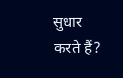सुधार करते हैं?